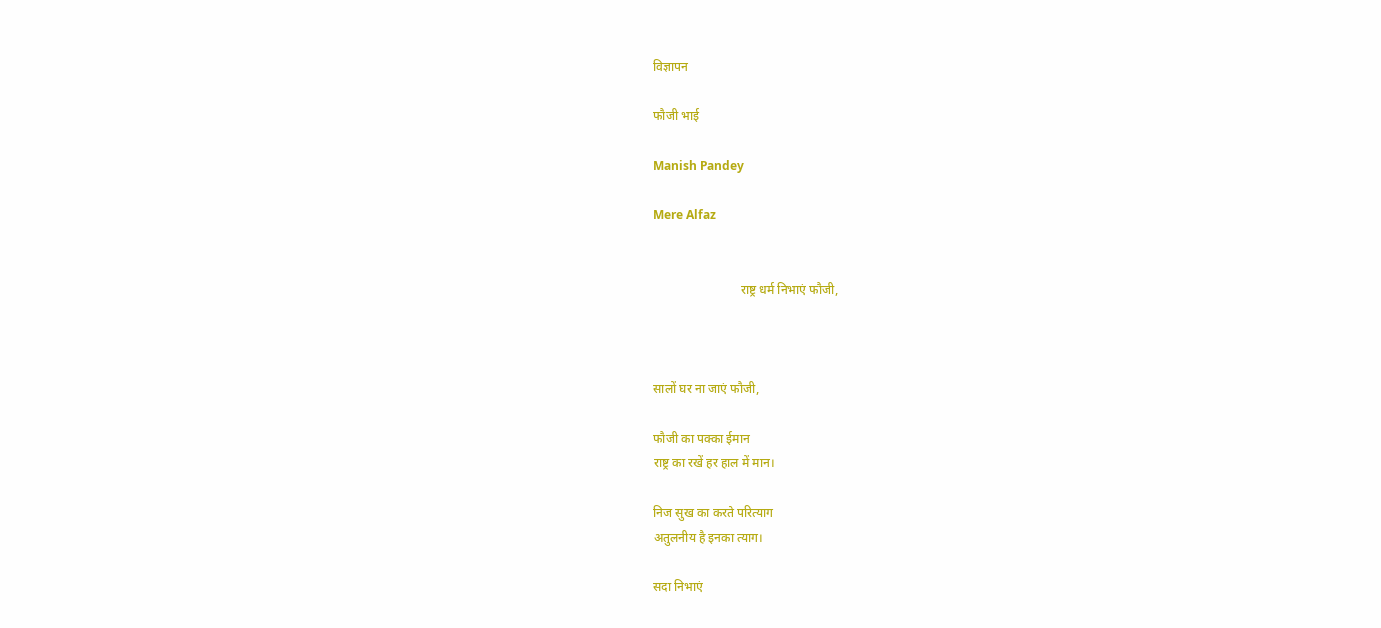विज्ञापन

फौजी भाई

Manish Pandey

Mere Alfaz


                            राष्ट्र धर्म निभाएं फौजी,



सालों घर ना जाएं फौजी,

फौजी का पक्का ईमान
राष्ट्र का रखें हर हाल में मान।

निज सुख का करते परित्याग
अतुलनीय है इनका त्याग।

सदा निभाएं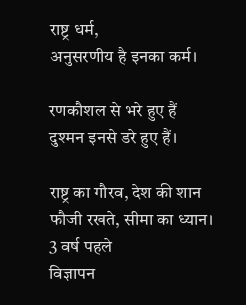राष्ट्र धर्म,
अनुसरणीय है इनका कर्म।

रणकौशल से भरे हुए हैं
दुश्मन इनसे डरे हुए हैं।

राष्ट्र का गौरव, देश की शान
फौजी रखते, सीमा का ध्यान।
3 वर्ष पहले
विज्ञापन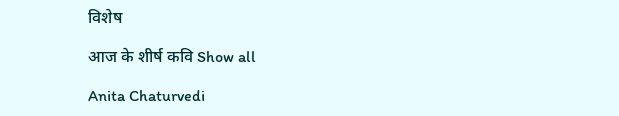विशेष

आज के शीर्ष कवि Show all

Anita Chaturvedi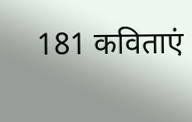181 कविताएं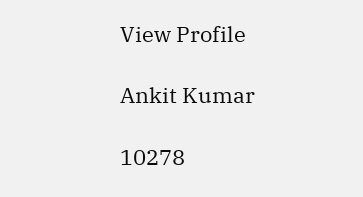View Profile

Ankit Kumar

10278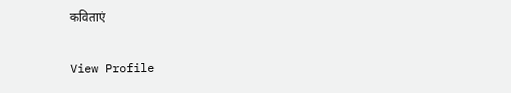कविताएं

View Profile